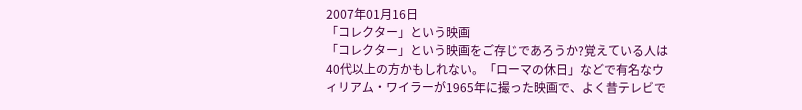2007年01月16日
「コレクター」という映画
「コレクター」という映画をご存じであろうか?覚えている人は40代以上の方かもしれない。「ローマの休日」などで有名なウィリアム・ワイラーが1965年に撮った映画で、よく昔テレビで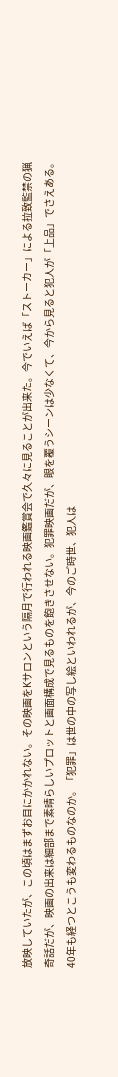放映していたが、この頃はまずお目にかかれない。その映画をKサロンという隔月で行われる映画鑑賞会で久々に見ることが出来た。今でいえば「ストーカー」による拉致監禁の猟奇話だが、映画の出来は細部まで素晴らしいプロットと画面構成で見るものを飽きさせない。犯罪映画だが、眼を覆うシーンは少なくて、今から見ると犯人が「上品」でさえある。40年も経つとこうも変わるものなのか。「犯罪」は世の中の写し絵といわれるが、今のご時世、犯人は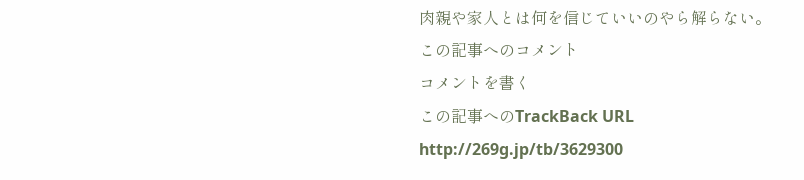肉親や家人とは何を信じていいのやら解らない。
この記事へのコメント
コメントを書く
この記事へのTrackBack URL
http://269g.jp/tb/3629300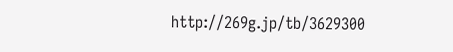http://269g.jp/tb/3629300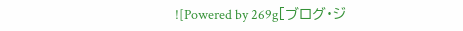![Powered by 269g[ブログ・ジ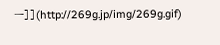ー]](http://269g.jp/img/269g.gif)